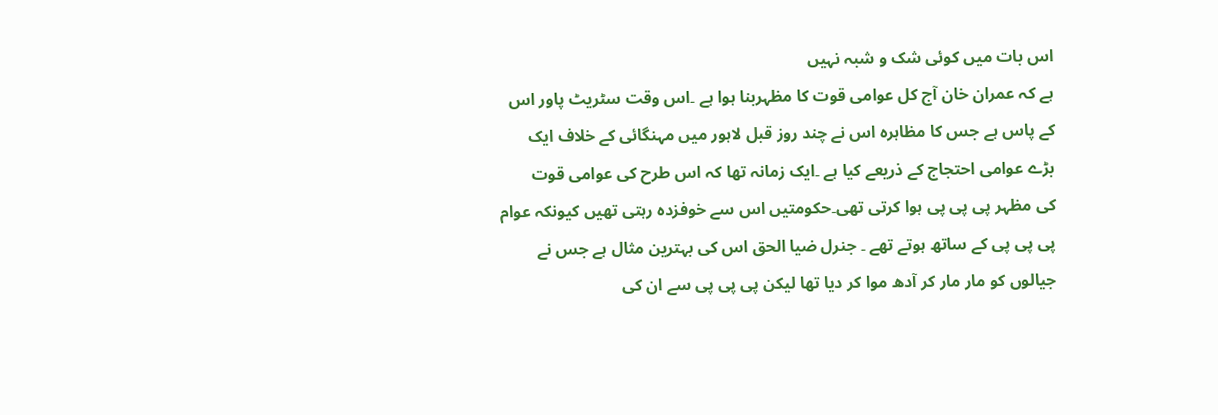اس بات میں کوئی شک و شبہ نہیں
ہے کہ عمران خان آج کل عوامی قوت کا مظہربنا ہوا ہے ۔اس وقت سٹریٹ پاور اس
کے پاس ہے جس کا مظاہرہ اس نے چند روز قبل لاہور میں مہنگائی کے خلاف ایک
بڑے عوامی احتجاج کے ذریعے کیا ہے ۔ایک زمانہ تھا کہ اس طرح کی عوامی قوت
کی مظہر پی پی پی ہوا کرتی تھی۔حکومتیں اس سے خوفزدہ رہتی تھیں کیونکہ عوام
پی پی پی کے ساتھ ہوتے تھے ۔ جنرل ضیا الحق اس کی بہترین مثال ہے جس نے
جیالوں کو مار مار کر آدھ موا کر دیا تھا لیکن پی پی پی سے ان کی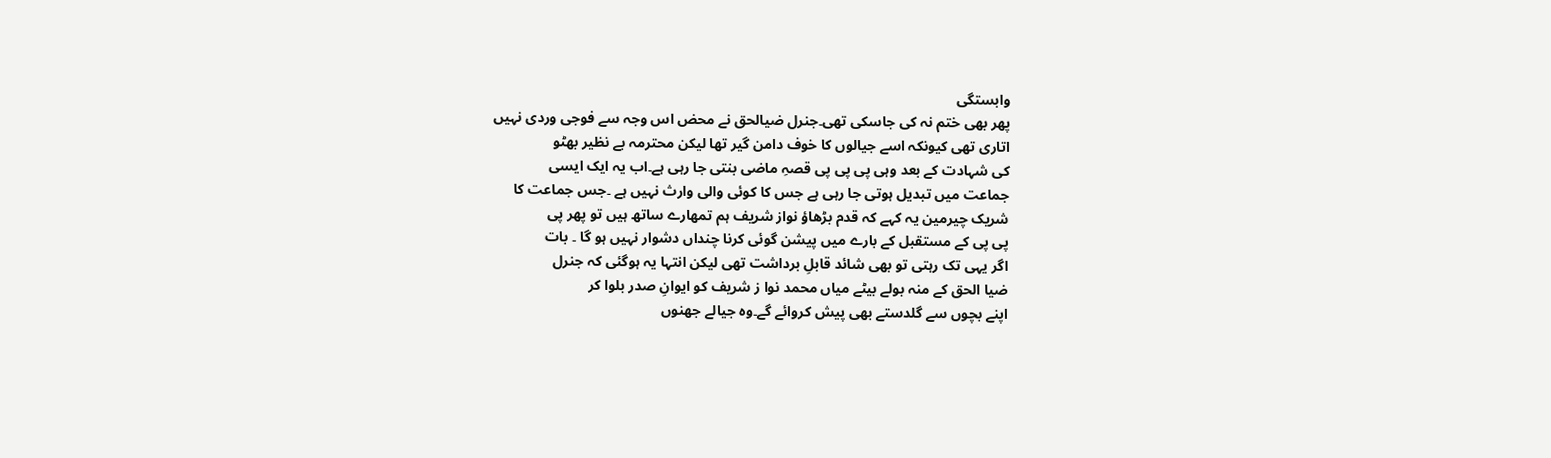وابستگی
پھر بھی ختم نہ کی جاسکی تھی۔جنرل ضیالحق نے محض اس وجہ سے فوجی وردی نہیں
اتاری تھی کیونکہ اسے جیالوں کا خوف دامن گیر تھا لیکن محترمہ بے نظیر بھٹو
کی شہادت کے بعد وہی پی پی پی قصہِ ماضی بنتی جا رہی ہے۔اب یہ ایک ایسی
جماعت میں تبدیل ہوتی جا رہی ہے جس کا کوئی والی وارث نہیں ہے ۔جس جماعت کا
شریک چیرمین یہ کہے کہ قدم بڑھاؤ نواز شریف ہم تمھارے ساتھ ہیں تو پھر پی
پی پی کے مستقبل کے بارے میں پیشن گوئی کرنا چنداں دشوار نہیں ہو گا ۔ بات
اگر یہی تک رہتی تو بھی شائد قابلِ برداشت تھی لیکن انتہا یہ ہوگئی کہ جنرل
ضیا الحق کے منہ بولے بیٹے میاں محمد نوا ز شریف کو ایوانِ صدر بلوا کر
اپنے بچوں سے گلدستے بھی پیش کروائے گے۔وہ جیالے جھنوں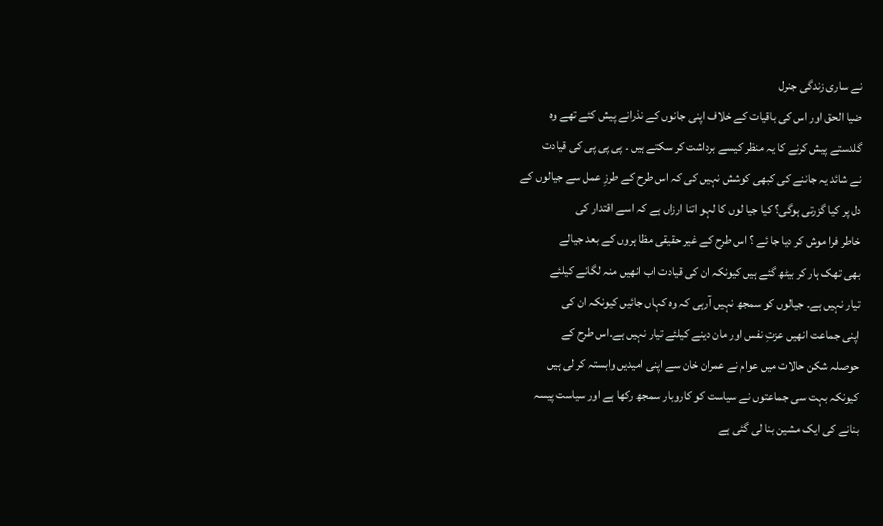نے ساری زندگی جنرل
ضیا الحق اور اس کی باقیات کے خلاف اپنی جانوں کے نذرانے پیش کئے تھے وہ
گلدستے پیش کرنے کا یہ منظر کیسے برداشت کر سکتے ہیں ۔ پی پی پی کی قیادت
نے شائد یہ جاننے کی کبھی کوشش نہیں کی کہ اس طرح کے طرزِ عمل سے جیالوں کے
دل پر کیا گزرتی ہوگی؟ کیا جیا لوں کا لہو اتنا ارزاں ہے کہ اسے اقتدار کی
خاطر فرا موش کر دیا جا ئے ؟ اس طرح کے غیر حقیقی مظا ہروں کے بعد جیالے
بھی تھک ہار کر بیٹھ گئے ہیں کیونکہ ان کی قیادت اب انھیں منہ لگانے کیلئے
تیار نہیں ہے۔ جیالوں کو سمجھ نہیں آرہی کہ وہ کہاں جائیں کیونکہ ان کی
اپنی جماعت انھیں عزتِ نفس اور مان دینے کیلئے تیار نہیں ہے۔اس طرح کے
حوصلہ شکن حالات میں عوام نے عمران خان سے اپنی امیدیں وابستہ کر لی ہیں
کیونکہ بہت سی جماعتوں نے سیاست کو کاروبار سمجھ رکھا ہے اور سیاست پیسہ
بنانے کی ایک مشین بنا لی گئی ہے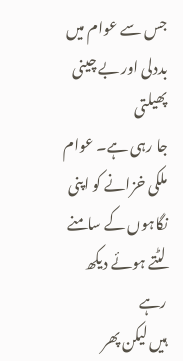جس سے عوام میں بددلی اور بے چینی پھیلتی
جا رہی ہے۔ عوام ملکی خزانے کو اپنی نگاہوں کے سامنے لٹتے ہوئے دیکھ رہے
ہیں لیکن پھر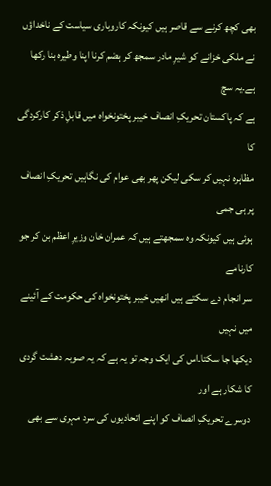بھی کچھ کرنے سے قاصر ہیں کیونکہ کاروباری سیاست کے ناخداؤں
نے ملکی خزانے کو شیرِ مادر سمجھ کر ہضم کرنا اپنا وطیرہ بنا رکھا ہے۔یہ سچ
ہے کہ پاکستان تحریکِ انصاف خیبر پختونخواہ میں قابلِ ذکر کارکردگی کا
مظاہرہ نہیں کر سکی لیکن پھر بھی عوام کی نگاہیں تحریکِ انصاف پر ہی جمی
ہوئی ہیں کیونکہ وہ سمجھتے ہیں کہ عمران خان وزیرِ اعظم بن کر جو کارنامے
سر انجام دے سکتے ہیں انھیں خیبر پختونخواہ کی حکومت کے آئینے میں نہیں
دیکھا جا سکتا۔اس کی ایک وجہ تو یہ ہے کہ یہ صوبہ دھشت گردی کا شکار ہے اور
دوسرے تحریکِ انصاف کو اپنے اتحادیوں کی سرد مہری سے بھی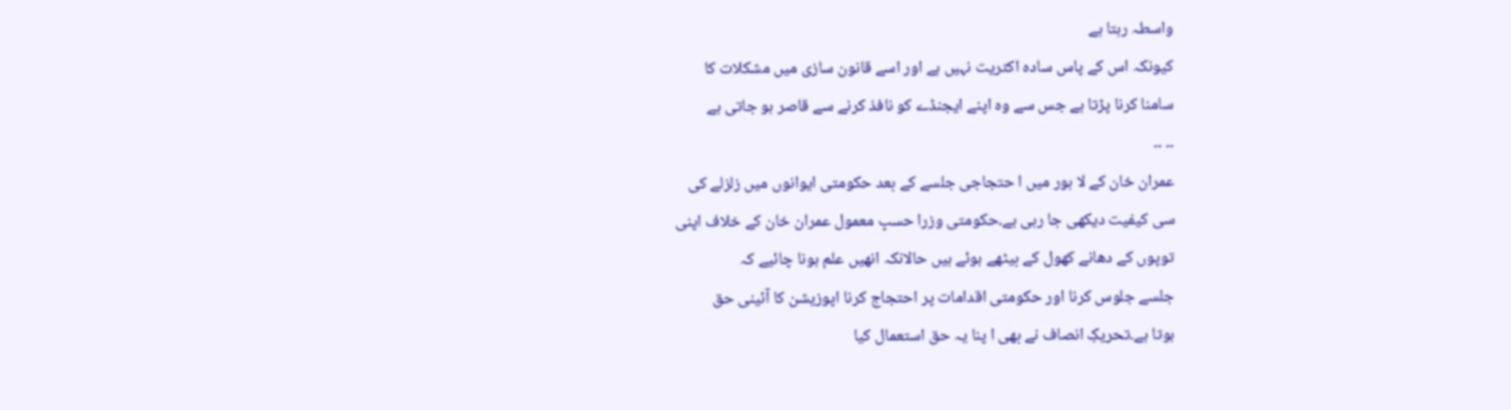واسطہ رہتا ہے
کیونکہ اس کے پاس سادہ اکثریت نہیں ہے اور اسے قانون سازی میں مشکلات کا
سامنا کرنا پڑتا ہے جس سے وہ اپنے ایجنڈے کو نافذ کرنے سے قاصر ہو جاتی ہے
۔۔ ۔۔
عمران خان کے لا ہور میں ا حتجاجی جلسے کے بعد حکومتی ایوانوں میں زلزلے کی
سی کیفیت دیکھی جا رہی ہے۔حکومتی وزرا حسبِ معمول عمران خان کے خلاف اپنی
توپوں کے دھانے کھول کے بیٹھے ہوئے ہیں حالانکہ انھیں علم ہونا چائیے کہ
جلسے جلوس کرنا اور حکومتی اقدامات پر احتجاج کرنا اپوزیشن کا آئینی حق
ہوتا ہے۔تحریکِ انصاف نے بھی ا پنا یہ حق استعمال کیا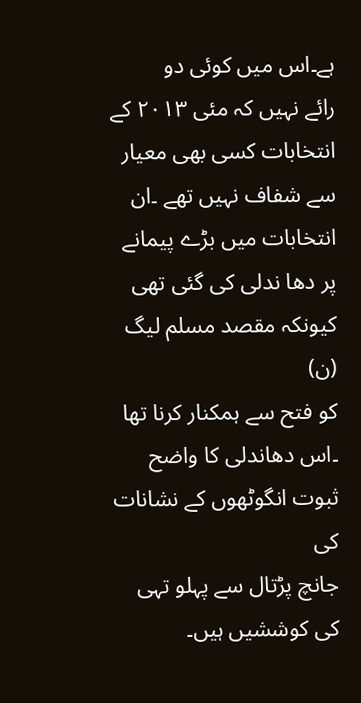ہے۔اس میں کوئی دو
رائے نہیں کہ مئی ۲۰۱۳ کے انتخابات کسی بھی معیار سے شفاف نہیں تھے ۔ان
انتخابات میں بڑے پیمانے پر دھا ندلی کی گئی تھی کیونکہ مقصد مسلم لیگ (ن)
کو فتح سے ہمکنار کرنا تھا ۔اس دھاندلی کا واضح ثبوت انگوٹھوں کے نشانات کی
جانچ پڑتال سے پہلو تہی کی کوششیں ہیں۔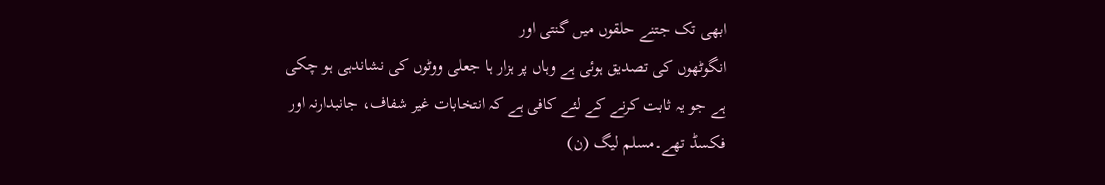ابھی تک جتنے حلقوں میں گنتی اور
انگوٹھوں کی تصدیق ہوئی ہے وہاں پر ہزار ہا جعلی ووٹوں کی نشاندہی ہو چکی
ہے جو یہ ثابت کرنے کے لئے کافی ہے کہ انتخابات غیر شفاف، جانبدارنہ اور
فکسڈ تھے۔مسلم لیگ (ن)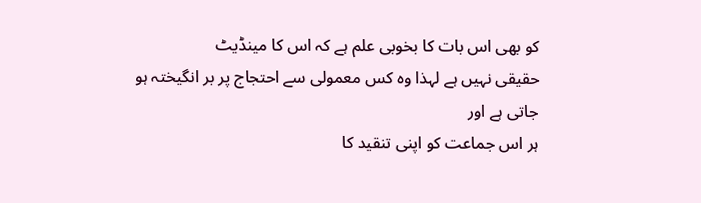کو بھی اس بات کا بخوبی علم ہے کہ اس کا مینڈیٹ
حقیقی نہیں ہے لہذا وہ کس معمولی سے احتجاج پر بر انگیختہ ہو جاتی ہے اور
ہر اس جماعت کو اپنی تنقید کا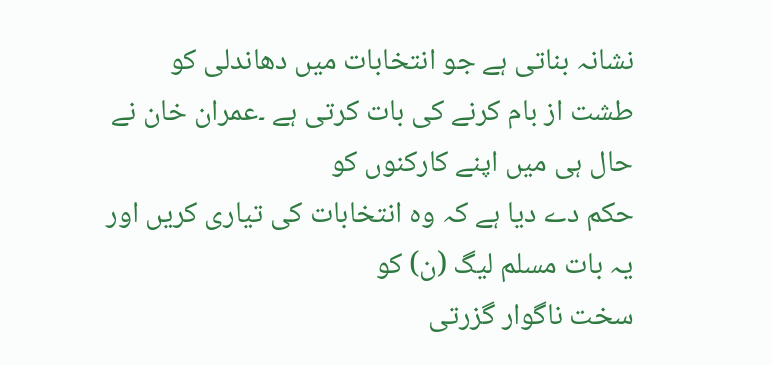نشانہ بناتی ہے جو انتخابات میں دھاندلی کو
طشت از بام کرنے کی بات کرتی ہے ۔عمران خان نے حال ہی میں اپنے کارکنوں کو
حکم دے دیا ہے کہ وہ انتخابات کی تیاری کریں اور یہ بات مسلم لیگ (ن) کو
سخت ناگوار گزرتی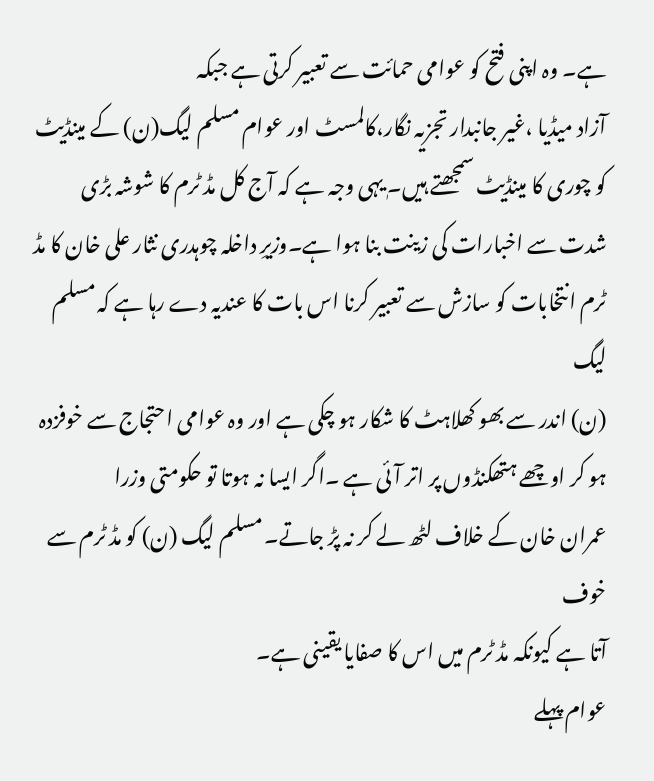ہے۔ وہ اپنی فتح کو عوامی حمائت سے تعبیر کرتی ہے جبکہ
آزاد میڈیا ،غیر جانبدار تجزیہ نگار،کالمسٹ اور عوام مسلم لیگ(ن) کے مینڈیٹ
کو چوری کا مینڈیٹ سمجھتے ہیں۔ٖ یہی وجہ ہے کہ آج کل مڈ ٹرم کا شوشہ بڑی
شدت سے اخبارات کی زینت بنا ہوا ہے۔وزیرِ داخلہ چوہدری نثار علی خان کا مڈ
ٹرم انتخابات کو سازش سے تعبیر کرنا اس بات کا عندیہ دے رہا ہے کہ مسلم لیگ
(ن) اندر سے بھو کھلاہٹ کا شکار ہو چکی ہے اور وہ عوامی احتجاج سے خوفزدہ
ہو کر اوچھے ہتھکنڈوں پر اتر آئی ہے ۔اگر ایسا نہ ہوتا تو حکومتی وزرا
عمران خان کے خلاف لٹھ لے کر نہ پڑ جاتے۔ مسلم لیگ (ن) کو مڈ ٹرم سے خوف
آتا ہے کیونکہ مڈ ٹرم میں اس کا صفایا یقینی ہے۔
عوام پہلے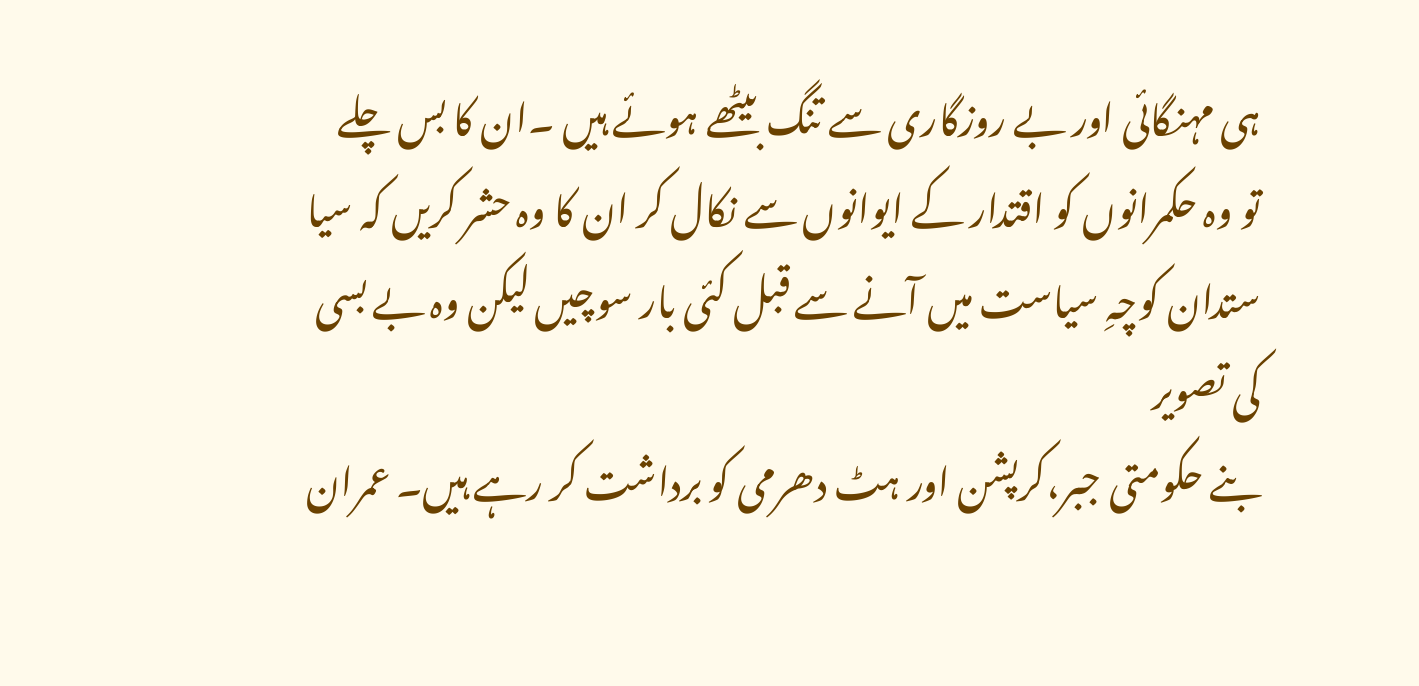ہی مہنگائی اور بے روزگاری سے تنگ بیٹھے ہوئے ہیں ۔ان کا بس چلے
تو وہ حکمرانوں کو اقتدار کے ایوانوں سے نکال کر ان کا وہ حشر کریں کہ سیا
ستدان کوچہِ سیاست میں آنے سے قبل کئی بار سوچیں لیکن وہ بے بسی کی تصویر
بنے حکومتی جبر،کرپشن اور ہٹ دھرمی کو برداشت کر رہے ہیں۔ عمران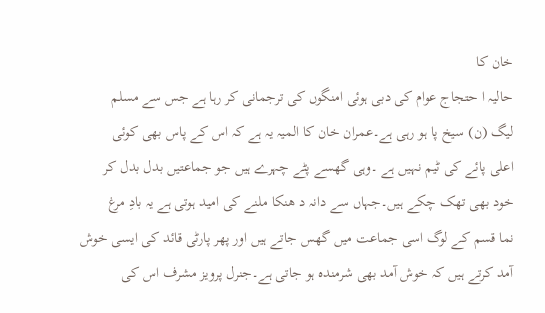خان کا
حالیہ ا حتجاج عوام کی دبی ہوئی امنگوں کی ترجمانی کر رہا ہے جس سے مسلم
لیگ (ن) سیخ پا ہو رہی ہے۔عمران خان کا المیہ یہ ہے کہ اس کے پاس بھی کوئی
اعلی پائے کی ٹیم نہیں ہے ۔وہی گھسے پٹے چہرے ہیں جو جماعتیں بدل بدل کر
خود بھی تھک چکے ہیں۔جہاں سے دانہ د ھنکا ملنے کی امید ہوتی ہے یہ بادِ مرغ
نما قسم کے لوگ اسی جماعت میں گھس جاتے ہیں اور پھر پارٹی قائد کی ایسی خوش
آمد کرتے ہیں کہ خوش آمد بھی شرمندہ ہو جاتی ہے۔جنرل پرویز مشرف اس کی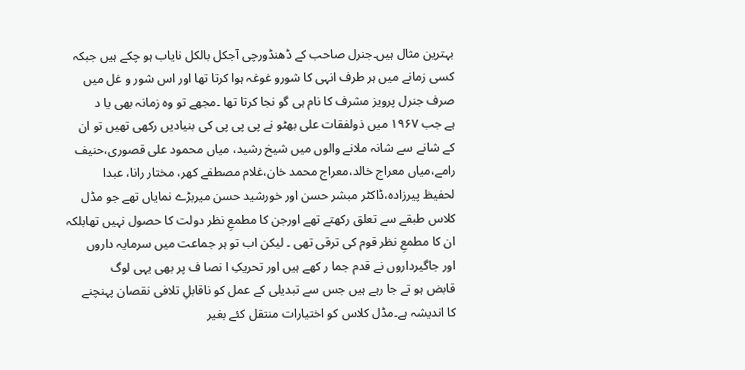بہترین مثال ہیں۔جنرل صاحب کے ڈھنڈورچی آجکل بالکل نایاب ہو چکے ہیں جبکہ
کسی زمانے میں ہر طرف انہی کا شورو غوغہ ہوا کرتا تھا اور اس شور و غل میں
صرف جنرل پرویز مشرف کا نام ہی گو نجا کرتا تھا ۔مجھے تو وہ زمانہ بھی یا د
ہے جب ۱۹۶۷ میں ذولفقات علی بھٹو نے پی پی پی کی بنیادیں رکھی تھیں تو ان
کے شانے سے شانہ ملانے والوں میں شیخ رشید، میاں محمود علی قصوری،حنیف
رامے،میاں معراج خالد،معراج محمد خان،غلام مصطفے کھر، مختار رانا، عبدا
لحفیظ پیرزادہ،ڈاکٹر مبشر حسن اور خورشید حسن میربڑے نمایاں تھے جو مڈل
کلاس طبقے سے تعلق رکھتے تھے اورجن کا مطمعِ نظر دولت کا حصول نہیں تھابلکہ
ان کا مطمعِ نظر قوم کی ترقی تھی ۔ لیکن اب تو ہر جماعت میں سرمایہ داروں
اور جاگیرداروں نے قدم جما ر کھے ہیں اور تحریکِ ا نصا ف پر بھی یہی لوگ
قابض ہو تے جا رہے ہیں جس سے تبدیلی کے عمل کو ناقابلِ تلافی نقصان پہنچنے
کا اندیشہ ہے۔مڈل کلاس کو اختیارات منتقل کئے بغیر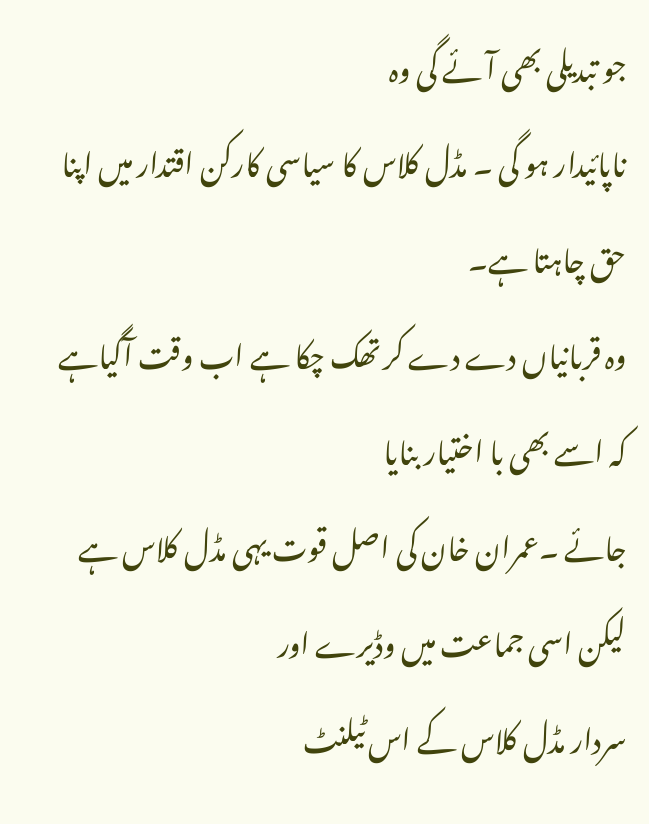جو تبدیلی بھی آئے گی وہ
ناپائیدار ہو گی ۔ مڈل کلاس کا سیاسی کارکن اقتدار میں اپنا حق چاہتا ہے۔
وہ قربانیاں دے دے کر تھک چکا ہے اب وقت آگیاہے کہ اسے بھی با اختیار بنایا
جائے ۔عمران خان کی اصل قوت یہی مڈل کلاس ہے لیکن اسی جماعت میں وڈیرے اور
سردار مڈل کلاس کے اس ٹیلنٹ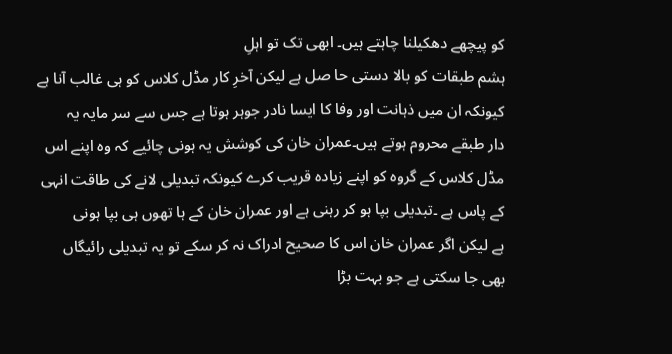کو پیچھے دھکیلنا چاہتے ہیں۔ ابھی تک تو اہلِ
ہشم طبقات کو بالا دستی حا صل ہے لیکن آخرِ کار مڈل کلاس کو ہی غالب آنا ہے
کیونکہ ان میں ذہانت اور وفا کا ایسا نادر جوہر ہوتا ہے جس سے سر مایہ یہ
دار طبقے محروم ہوتے ہیں۔عمران خان کی کوشش یہ ہونی چائیے کہ وہ اپنے اس
مڈل کلاس کے گروہ کو اپنے زیادہ قریب کرے کیونکہ تبدیلی لانے کی طاقت انہی
کے پاس ہے ۔تبدیلی بپا ہو کر رہنی ہے اور عمران خان کے ہا تھوں ہی بپا ہونی
ہے لیکن اگر عمران خان اس کا صحیح ادراک نہ کر سکے تو یہ تبدیلی رائیگاں
بھی جا سکتی ہے جو بہت بڑا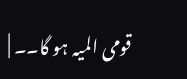قومی المیہ ہو گا۔۔ |